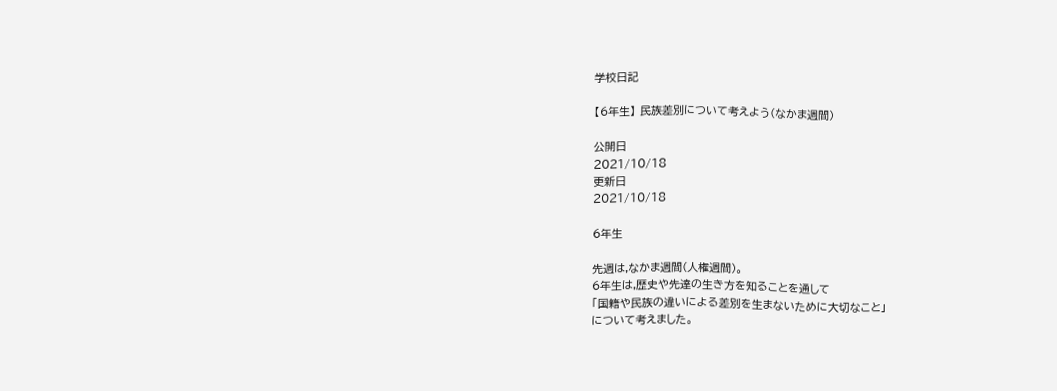学校日記

【6年生】 民族差別について考えよう(なかま週間)

公開日
2021/10/18
更新日
2021/10/18

6年生

先週は,なかま週間(人権週間)。
6年生は,歴史や先達の生き方を知ることを通して
「国籍や民族の違いによる差別を生まないために大切なこと」
について考えました。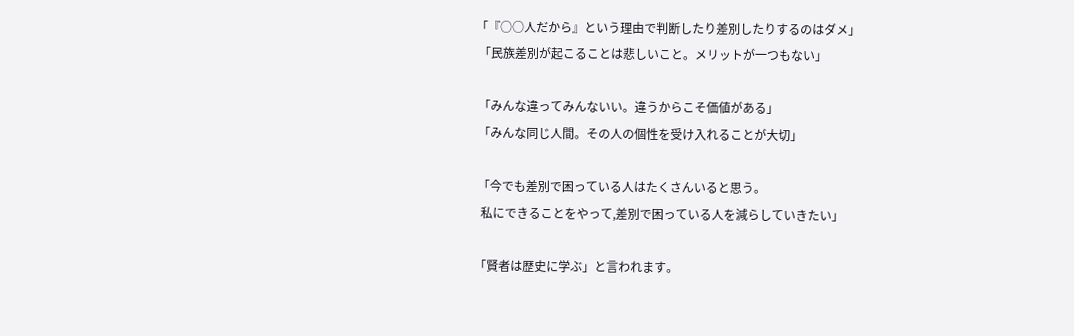「『○○人だから』という理由で判断したり差別したりするのはダメ」
 「民族差別が起こることは悲しいこと。メリットが一つもない」

 「みんな違ってみんないい。違うからこそ価値がある」
 「みんな同じ人間。その人の個性を受け入れることが大切」

 「今でも差別で困っている人はたくさんいると思う。
  私にできることをやって,差別で困っている人を減らしていきたい」

「賢者は歴史に学ぶ」と言われます。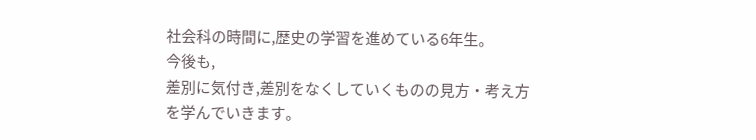社会科の時間に,歴史の学習を進めている6年生。
今後も,
差別に気付き,差別をなくしていくものの見方・考え方を学んでいきます。